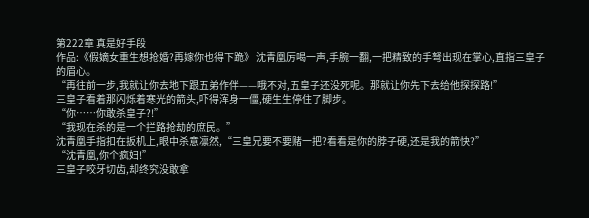第222章 真是好手段
作品:《假嫡女重生想抢婚?再嫁你也得下跪》 沈青凰厉喝一声,手腕一翻,一把精致的手弩出现在掌心,直指三皇子的眉心。
“再往前一步,我就让你去地下跟五弟作伴——哦不对,五皇子还没死呢。那就让你先下去给他探探路!”
三皇子看着那闪烁着寒光的箭头,吓得浑身一僵,硬生生停住了脚步。
“你……你敢杀皇子?!”
“我现在杀的是一个拦路抢劫的庶民。”
沈青凰手指扣在扳机上,眼中杀意凛然,“三皇兄要不要赌一把?看看是你的脖子硬,还是我的箭快?”
“沈青凰,你个疯妇!”
三皇子咬牙切齿,却终究没敢拿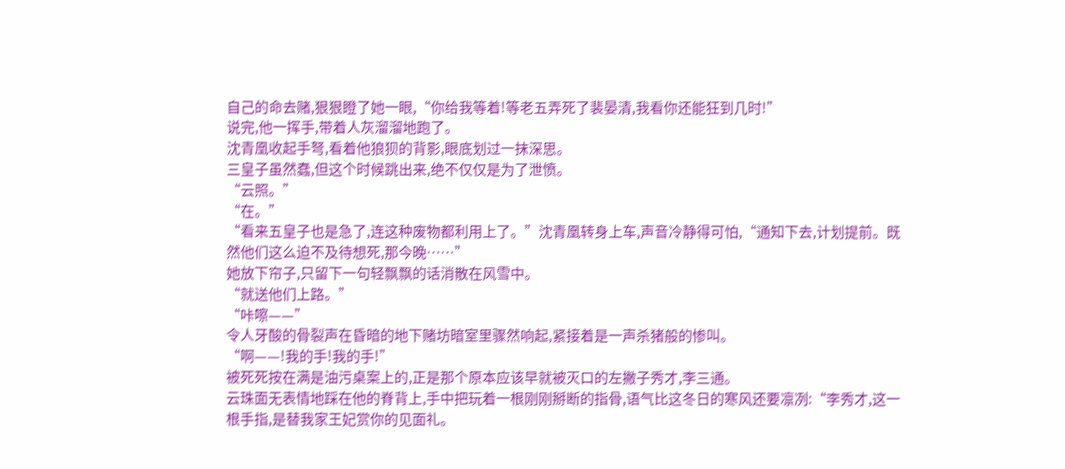自己的命去赌,狠狠瞪了她一眼,“你给我等着!等老五弄死了裴晏清,我看你还能狂到几时!”
说完,他一挥手,带着人灰溜溜地跑了。
沈青凰收起手弩,看着他狼狈的背影,眼底划过一抹深思。
三皇子虽然蠢,但这个时候跳出来,绝不仅仅是为了泄愤。
“云照。”
“在。”
“看来五皇子也是急了,连这种废物都利用上了。”沈青凰转身上车,声音冷静得可怕,“通知下去,计划提前。既然他们这么迫不及待想死,那今晚……”
她放下帘子,只留下一句轻飘飘的话消散在风雪中。
“就送他们上路。”
“咔嚓——”
令人牙酸的骨裂声在昏暗的地下赌坊暗室里骤然响起,紧接着是一声杀猪般的惨叫。
“啊——!我的手!我的手!”
被死死按在满是油污桌案上的,正是那个原本应该早就被灭口的左撇子秀才,李三通。
云珠面无表情地踩在他的脊背上,手中把玩着一根刚刚掰断的指骨,语气比这冬日的寒风还要凛冽:“李秀才,这一根手指,是替我家王妃赏你的见面礼。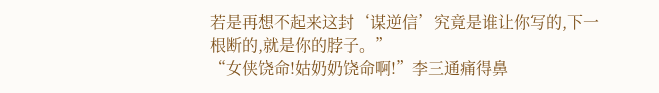若是再想不起来这封‘谋逆信’究竟是谁让你写的,下一根断的,就是你的脖子。”
“女侠饶命!姑奶奶饶命啊!”李三通痛得鼻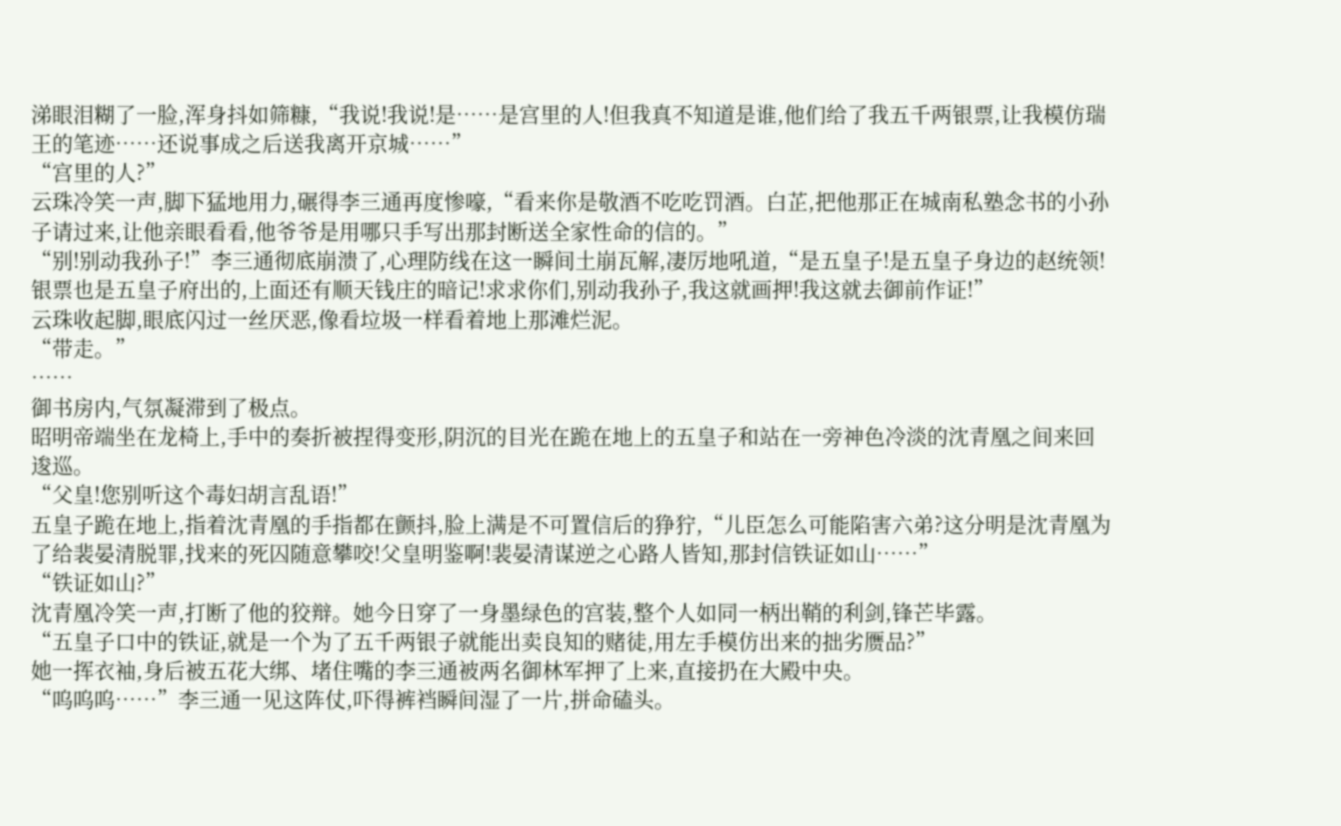涕眼泪糊了一脸,浑身抖如筛糠,“我说!我说!是……是宫里的人!但我真不知道是谁,他们给了我五千两银票,让我模仿瑞王的笔迹……还说事成之后送我离开京城……”
“宫里的人?”
云珠冷笑一声,脚下猛地用力,碾得李三通再度惨嚎,“看来你是敬酒不吃吃罚酒。白芷,把他那正在城南私塾念书的小孙子请过来,让他亲眼看看,他爷爷是用哪只手写出那封断送全家性命的信的。”
“别!别动我孙子!”李三通彻底崩溃了,心理防线在这一瞬间土崩瓦解,凄厉地吼道,“是五皇子!是五皇子身边的赵统领!银票也是五皇子府出的,上面还有顺天钱庄的暗记!求求你们,别动我孙子,我这就画押!我这就去御前作证!”
云珠收起脚,眼底闪过一丝厌恶,像看垃圾一样看着地上那滩烂泥。
“带走。”
……
御书房内,气氛凝滞到了极点。
昭明帝端坐在龙椅上,手中的奏折被捏得变形,阴沉的目光在跪在地上的五皇子和站在一旁神色冷淡的沈青凰之间来回逡巡。
“父皇!您别听这个毒妇胡言乱语!”
五皇子跪在地上,指着沈青凰的手指都在颤抖,脸上满是不可置信后的狰狞,“儿臣怎么可能陷害六弟?这分明是沈青凰为了给裴晏清脱罪,找来的死囚随意攀咬!父皇明鉴啊!裴晏清谋逆之心路人皆知,那封信铁证如山……”
“铁证如山?”
沈青凰冷笑一声,打断了他的狡辩。她今日穿了一身墨绿色的宫装,整个人如同一柄出鞘的利剑,锋芒毕露。
“五皇子口中的铁证,就是一个为了五千两银子就能出卖良知的赌徒,用左手模仿出来的拙劣赝品?”
她一挥衣袖,身后被五花大绑、堵住嘴的李三通被两名御林军押了上来,直接扔在大殿中央。
“呜呜呜……”李三通一见这阵仗,吓得裤裆瞬间湿了一片,拼命磕头。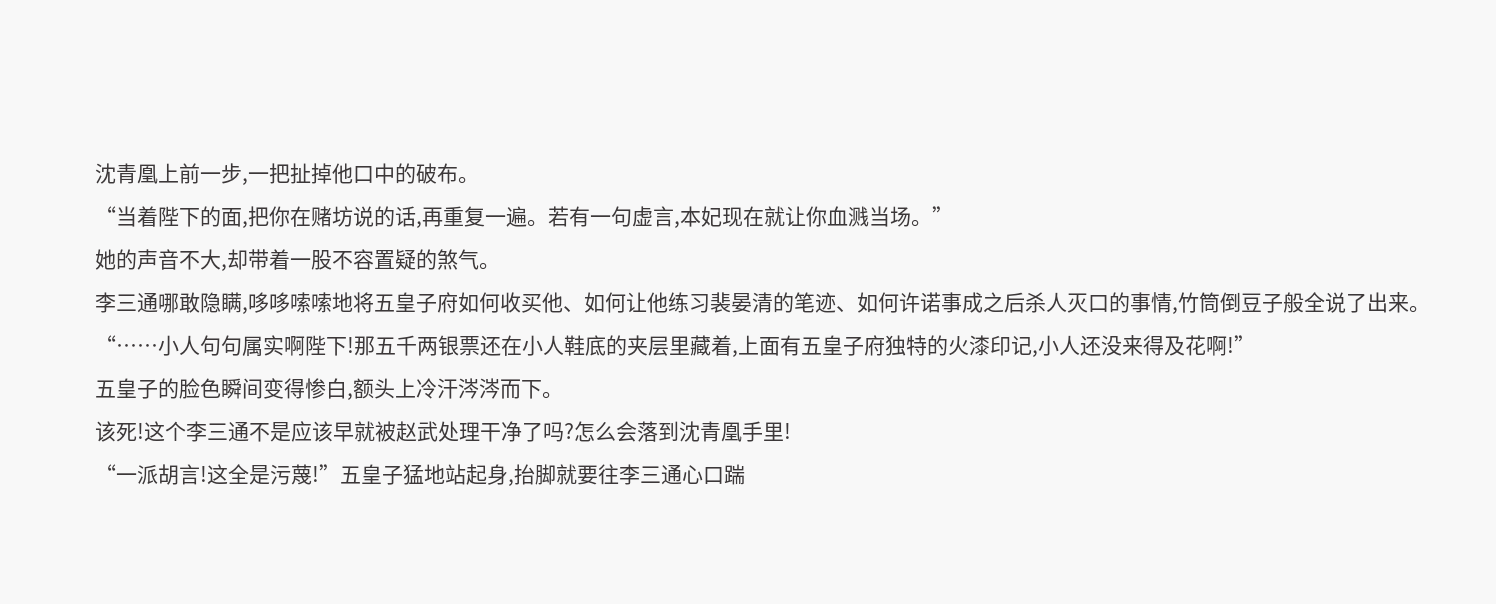沈青凰上前一步,一把扯掉他口中的破布。
“当着陛下的面,把你在赌坊说的话,再重复一遍。若有一句虚言,本妃现在就让你血溅当场。”
她的声音不大,却带着一股不容置疑的煞气。
李三通哪敢隐瞒,哆哆嗦嗦地将五皇子府如何收买他、如何让他练习裴晏清的笔迹、如何许诺事成之后杀人灭口的事情,竹筒倒豆子般全说了出来。
“……小人句句属实啊陛下!那五千两银票还在小人鞋底的夹层里藏着,上面有五皇子府独特的火漆印记,小人还没来得及花啊!”
五皇子的脸色瞬间变得惨白,额头上冷汗涔涔而下。
该死!这个李三通不是应该早就被赵武处理干净了吗?怎么会落到沈青凰手里!
“一派胡言!这全是污蔑!”五皇子猛地站起身,抬脚就要往李三通心口踹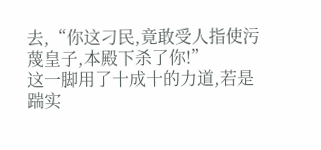去,“你这刁民,竟敢受人指使污蔑皇子,本殿下杀了你!”
这一脚用了十成十的力道,若是踹实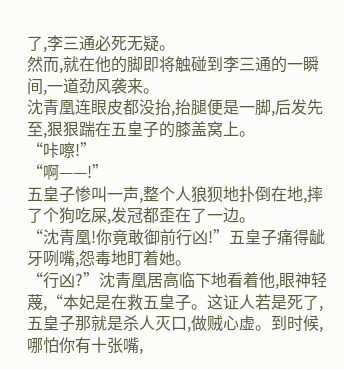了,李三通必死无疑。
然而,就在他的脚即将触碰到李三通的一瞬间,一道劲风袭来。
沈青凰连眼皮都没抬,抬腿便是一脚,后发先至,狠狠踹在五皇子的膝盖窝上。
“咔嚓!”
“啊——!”
五皇子惨叫一声,整个人狼狈地扑倒在地,摔了个狗吃屎,发冠都歪在了一边。
“沈青凰!你竟敢御前行凶!”五皇子痛得龇牙咧嘴,怨毒地盯着她。
“行凶?”沈青凰居高临下地看着他,眼神轻蔑,“本妃是在救五皇子。这证人若是死了,五皇子那就是杀人灭口,做贼心虚。到时候,哪怕你有十张嘴,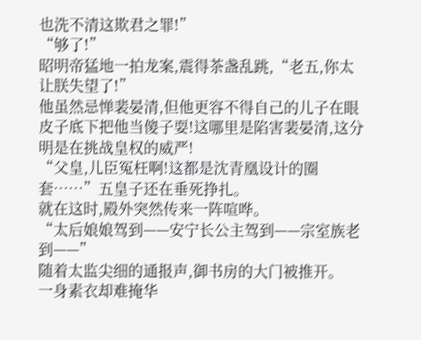也洗不清这欺君之罪!”
“够了!”
昭明帝猛地一拍龙案,震得茶盏乱跳,“老五,你太让朕失望了!”
他虽然忌惮裴晏清,但他更容不得自己的儿子在眼皮子底下把他当傻子耍!这哪里是陷害裴晏清,这分明是在挑战皇权的威严!
“父皇,儿臣冤枉啊!这都是沈青凰设计的圈套……”五皇子还在垂死挣扎。
就在这时,殿外突然传来一阵喧哗。
“太后娘娘驾到——安宁长公主驾到——宗室族老到——”
随着太监尖细的通报声,御书房的大门被推开。
一身素衣却难掩华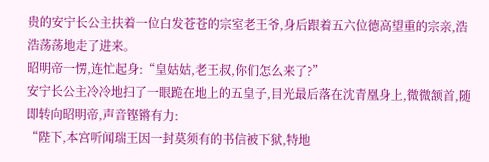贵的安宁长公主扶着一位白发苍苍的宗室老王爷,身后跟着五六位德高望重的宗亲,浩浩荡荡地走了进来。
昭明帝一愣,连忙起身:“皇姑姑,老王叔,你们怎么来了?”
安宁长公主冷冷地扫了一眼跪在地上的五皇子,目光最后落在沈青凰身上,微微颔首,随即转向昭明帝,声音铿锵有力:
“陛下,本宫听闻瑞王因一封莫须有的书信被下狱,特地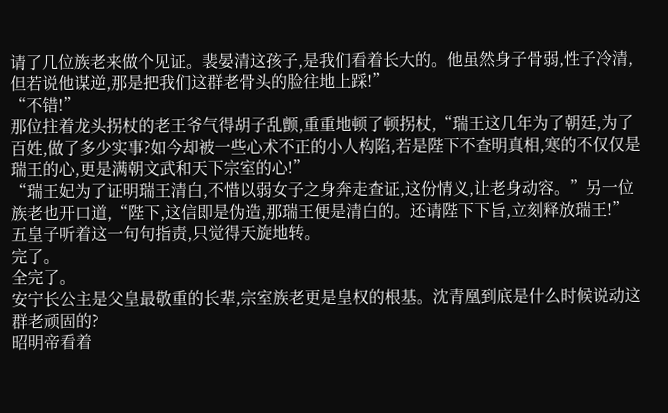请了几位族老来做个见证。裴晏清这孩子,是我们看着长大的。他虽然身子骨弱,性子冷清,但若说他谋逆,那是把我们这群老骨头的脸往地上踩!”
“不错!”
那位拄着龙头拐杖的老王爷气得胡子乱颤,重重地顿了顿拐杖,“瑞王这几年为了朝廷,为了百姓,做了多少实事?如今却被一些心术不正的小人构陷,若是陛下不查明真相,寒的不仅仅是瑞王的心,更是满朝文武和天下宗室的心!”
“瑞王妃为了证明瑞王清白,不惜以弱女子之身奔走查证,这份情义,让老身动容。”另一位族老也开口道,“陛下,这信即是伪造,那瑞王便是清白的。还请陛下下旨,立刻释放瑞王!”
五皇子听着这一句句指责,只觉得天旋地转。
完了。
全完了。
安宁长公主是父皇最敬重的长辈,宗室族老更是皇权的根基。沈青凰到底是什么时候说动这群老顽固的?
昭明帝看着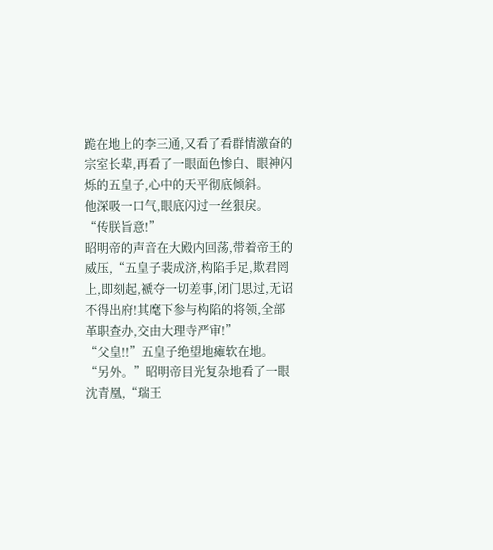跪在地上的李三通,又看了看群情激奋的宗室长辈,再看了一眼面色惨白、眼神闪烁的五皇子,心中的天平彻底倾斜。
他深吸一口气,眼底闪过一丝狠戾。
“传朕旨意!”
昭明帝的声音在大殿内回荡,带着帝王的威压,“五皇子裴成济,构陷手足,欺君罔上,即刻起,褫夺一切差事,闭门思过,无诏不得出府!其麾下参与构陷的将领,全部革职查办,交由大理寺严审!”
“父皇!!”五皇子绝望地瘫软在地。
“另外。”昭明帝目光复杂地看了一眼沈青凰,“瑞王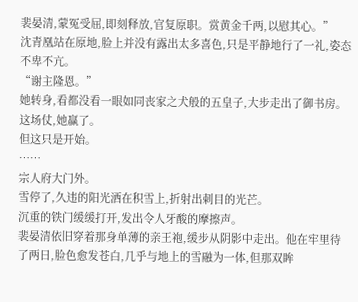裴晏清,蒙冤受屈,即刻释放,官复原职。赏黄金千两,以慰其心。”
沈青凰站在原地,脸上并没有露出太多喜色,只是平静地行了一礼,姿态不卑不亢。
“谢主隆恩。”
她转身,看都没看一眼如同丧家之犬般的五皇子,大步走出了御书房。
这场仗,她赢了。
但这只是开始。
……
宗人府大门外。
雪停了,久违的阳光洒在积雪上,折射出刺目的光芒。
沉重的铁门缓缓打开,发出令人牙酸的摩擦声。
裴晏清依旧穿着那身单薄的亲王袍,缓步从阴影中走出。他在牢里待了两日,脸色愈发苍白,几乎与地上的雪融为一体,但那双眸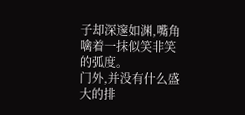子却深邃如渊,嘴角噙着一抹似笑非笑的弧度。
门外,并没有什么盛大的排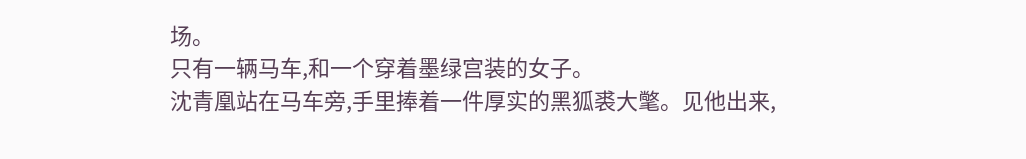场。
只有一辆马车,和一个穿着墨绿宫装的女子。
沈青凰站在马车旁,手里捧着一件厚实的黑狐裘大氅。见他出来,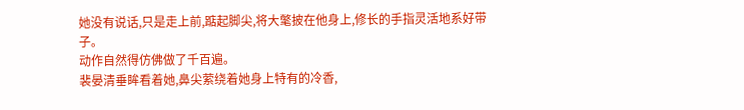她没有说话,只是走上前,踮起脚尖,将大氅披在他身上,修长的手指灵活地系好带子。
动作自然得仿佛做了千百遍。
裴晏清垂眸看着她,鼻尖萦绕着她身上特有的冷香,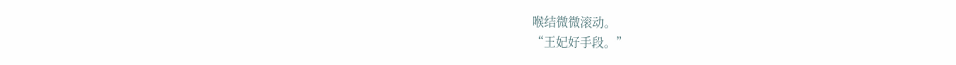喉结微微滚动。
“王妃好手段。”